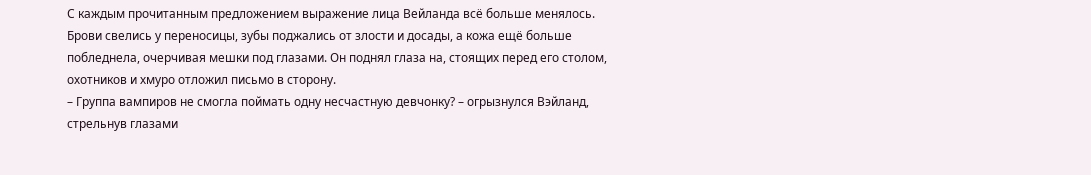С каждым прочитанным предложением выражение лица Вейланда всё больше менялось. Брови свелись у переносицы, зубы поджались от злости и досады, а кожа ещё больше побледнела, очерчивая мешки под глазами. Он поднял глаза на, стоящих перед его столом, охотников и хмуро отложил письмо в сторону.
– Группа вампиров не смогла поймать одну несчастную девчонку? – огрызнулся Вэйланд, стрельнув глазами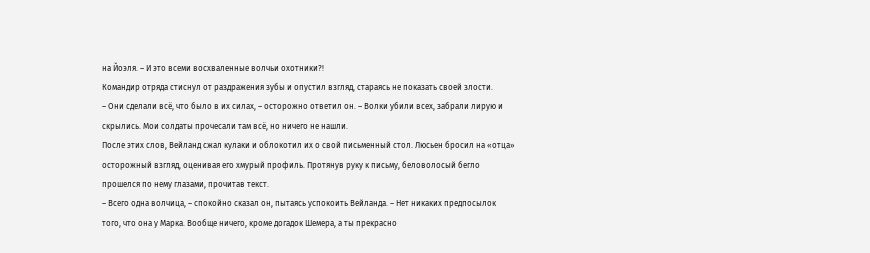на Йоэля. – И это всеми восхваленные волчьи охотники?!
Командир отряда стиснул от раздражения зубы и опустил взгляд, стараясь не показать своей злости.
– Они сделали всё, что было в их силах, – осторожно ответил он. – Волки убили всех, забрали лирую и скрылись. Мои солдаты прочесали там всё, но ничего не нашли.
После этих слов, Вейланд сжал кулаки и облокотил их о свой письменный стол. Люсьен бросил на «отца» осторожный взгляд, оценивая его хмурый профиль. Протянув руку к письму, беловолосый бегло прошелся по нему глазами, прочитав текст.
– Всего одна волчица, – спокойно сказал он, пытаясь успокоить Вейланда. – Нет никаких предпосылок того, что она у Марка. Вообще ничего, кроме догадок Шемера, а ты прекрасно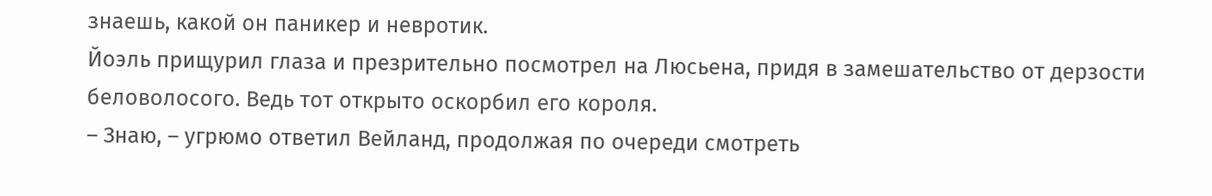знаешь, какой он паникер и невротик.
Йоэль прищурил глаза и презрительно посмотрел на Люсьена, придя в замешательство от дерзости беловолосого. Ведь тот открыто оскорбил его короля.
– Знаю, – угрюмо ответил Вейланд, продолжая по очереди смотреть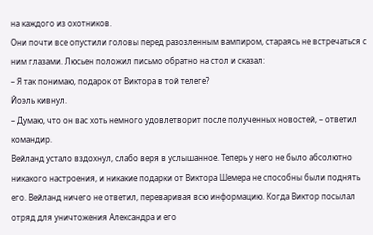на каждого из охотников.
Они почти все опустили головы перед разозленным вампиром, стараясь не встречаться с ним глазами. Люсьен положил письмо обратно на стол и сказал:
– Я так понимаю, подарок от Виктора в той телеге?
Йоэль кивнул.
– Думаю, что он вас хоть немного удовлетворит после полученных новостей, – ответил командир.
Вейланд устало вздохнул, слабо веря в услышанное. Теперь у него не было абсолютно никакого настроения, и никакие подарки от Виктора Шемера не способны были поднять его. Вейланд ничего не ответил, переваривая всю информацию. Когда Виктор посылал отряд для уничтожения Александра и его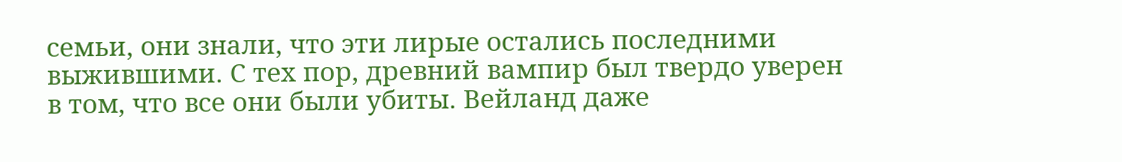семьи, они знали, что эти лирые остались последними выжившими. С тех пор, древний вампир был твердо уверен в том, что все они были убиты. Вейланд даже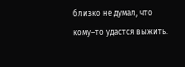близко не думал, что кому–то удастся выжить.